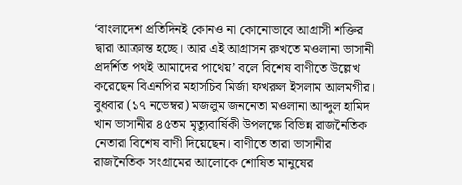‘বাংলাদেশ প্রতিদিনই কোনও না কোনোভাবে আগ্রাসী শক্তির দ্বারা আক্রান্ত হচ্ছে। আর এই আগ্রাসন রুখতে মওলানা ভাসানী প্রদর্শিত পথই আমাদের পাথেয়’ বলে বিশেষ বাণীতে উল্লেখ করেছেন বিএনপির মহাসচিব মির্জা ফখরুল ইসলাম আলমগীর।
বুধবার (১৭ নভেম্বর) মজলুম জননেতা মওলানা আব্দুল হামিদ খান ভাসানীর ৪৫তম মৃত্যুবার্ষিকী উপলক্ষে বিভিন্ন রাজনৈতিক নেতারা বিশেষ বাণী দিয়েছেন। বাণীতে তারা ভাসানীর রাজনৈতিক সংগ্রামের আলোকে শোষিত মানুষের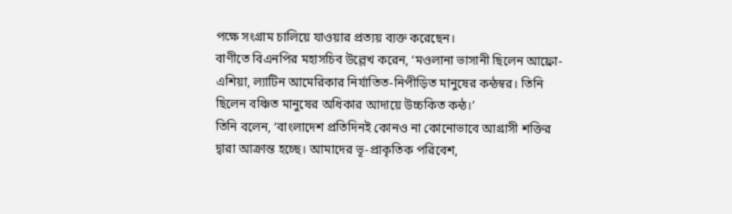পক্ষে সংগ্রাম চালিয়ে যাওয়ার প্রত্যয় ব্যক্ত করেছেন।
বাণীতে বিএনপির মহাসচিব উল্লেখ করেন, ‘মওলানা ভাসানী ছিলেন আফ্রো-এশিয়া, ল্যাটিন আমেরিকার নির্যাতিত-নিপীড়িত মানুষের কন্ঠস্বর। তিনি ছিলেন বঞ্চিত মানুষের অধিকার আদায়ে উচ্চকিত কন্ঠ।’
তিনি বলেন, ‘বাংলাদেশ প্রতিদিনই কোনও না কোনোভাবে আগ্রাসী শক্তির দ্বারা আক্রান্ত হচ্ছে। আমাদের ভূ-প্রাকৃতিক পরিবেশ,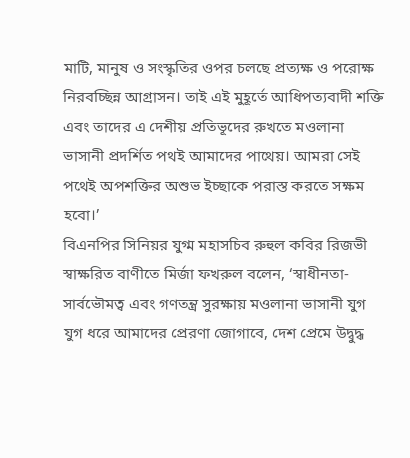মাটি, মানুষ ও সংস্কৃতির ওপর চলছে প্রত্যক্ষ ও পরোক্ষ নিরবচ্ছিন্ন আগ্রাসন। তাই এই মুহূর্তে আধিপত্যবাদী শক্তি এবং তাদের এ দেশীয় প্রতিভূদের রুখতে মওলানা ভাসানী প্রদর্শিত পথই আমাদের পাথেয়। আমরা সেই পথেই অপশক্তির অশুভ ইচ্ছাকে পরাস্ত করতে সক্ষম হবো।’
বিএনপির সিনিয়র যুগ্ম মহাসচিব রুহুল কবির রিজভী স্বাক্ষরিত বাণীতে মির্জা ফখরুল বলেন, ‘স্বাধীনতা-সার্বভৌমত্ব এবং গণতন্ত্র সুরক্ষায় মওলানা ভাসানী যুগ যুগ ধরে আমাদের প্রেরণা জোগাবে, দেশ প্রেমে উদ্বুদ্ধ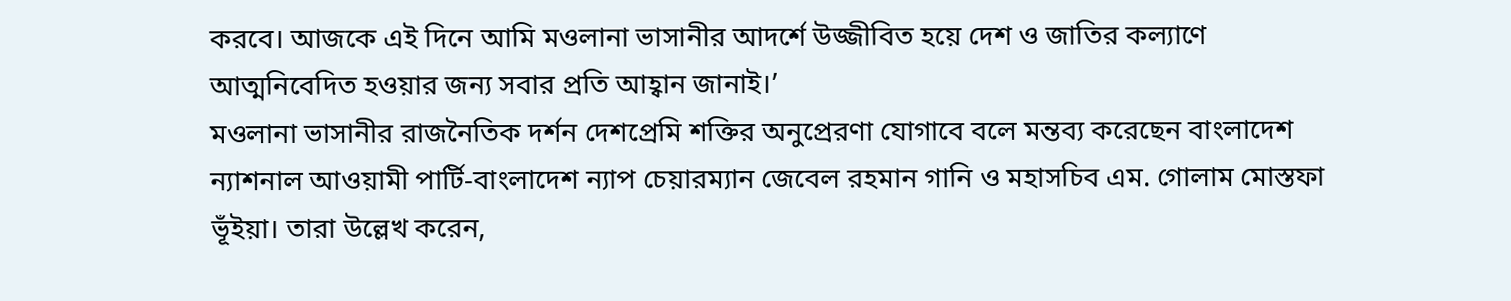করবে। আজকে এই দিনে আমি মওলানা ভাসানীর আদর্শে উজ্জীবিত হয়ে দেশ ও জাতির কল্যাণে আত্মনিবেদিত হওয়ার জন্য সবার প্রতি আহ্বান জানাই।’
মওলানা ভাসানীর রাজনৈতিক দর্শন দেশপ্রেমি শক্তির অনুপ্রেরণা যোগাবে বলে মন্তব্য করেছেন বাংলাদেশ ন্যাশনাল আওয়ামী পার্টি-বাংলাদেশ ন্যাপ চেয়ারম্যান জেবেল রহমান গানি ও মহাসচিব এম. গোলাম মোস্তফা ভূঁইয়া। তারা উল্লেখ করেন,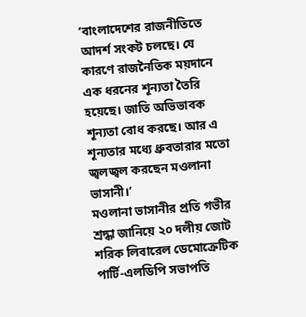‘বাংলাদেশের রাজনীতিতে আদর্শ সংকট চলছে। যে কারণে রাজনৈতিক ময়দানে এক ধরনের শূন্যতা তৈরি হয়েছে। জাতি অভিভাবক শূন্যতা বোধ করছে। আর এ শূন্যতার মধ্যে ধ্রুবতারার মতো জ্বলজ্বল করছেন মওলানা ভাসানী।’
মওলানা ভাসানীর প্রতি গভীর শ্রদ্ধা জানিয়ে ২০ দলীয় জোট শরিক লিবারেল ডেমোক্রেটিক পার্টি-এলডিপি সভাপতি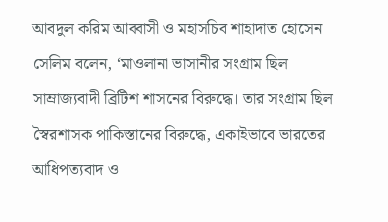আবদুল করিম আব্বাসী ও মহাসচিব শাহাদাত হোসেন সেলিম বলেন, ‘মাওলানা ভাসানীর সংগ্রাম ছিল সাম্রাজ্যবাদী ব্রিটিশ শাসনের বিরুদ্ধে। তার সংগ্রাম ছিল স্বৈরশাসক পাকিস্তানের বিরুদ্ধে, একাইভাবে ভারতের আধিপত্যবাদ ও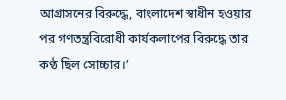আগ্রাসনের বিরুদ্ধে, বাংলাদেশ স্বাধীন হওয়ার পর গণতন্ত্রবিরোধী কার্যকলাপের বিরুদ্ধে তার কণ্ঠ ছিল সোচ্চার।’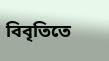বিবৃতিতে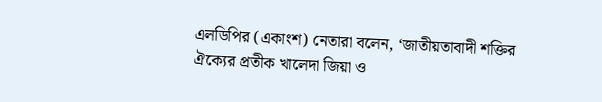এলডিপির (একাংশ) নেতারা বলেন, ‘জাতীয়তাবাদী শক্তির ঐক্যের প্রতীক খালেদা জিয়া ও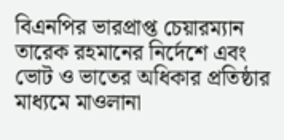বিএনপির ভারপ্রাপ্ত চেয়ারম্যান তারেক রহমানের নির্দেশে এবং ভোট ও ভাতের অধিকার প্রতিষ্ঠার মাধ্যমে মাওলানা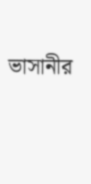ভাসানীর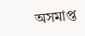অসমাপ্ত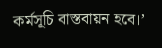কর্মসূচি বাস্তবায়ন হবে।’